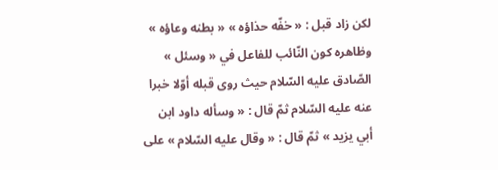لكن زاد قبل : « خفّه حذاؤه » « بطنه وعاؤه » وظاهره كون النّائب للفاعل في « وسئل » الصّادق عليه السّلام حيث روى قبله أوّلا خبرا عنه عليه السّلام ثمّ قال : « وسأله داود ابن أبي يزيد » ثمّ قال : « وقال عليه السّلام » على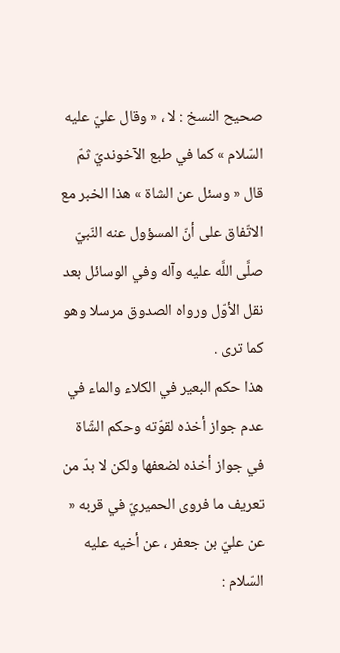صحيح النسخ : لا ، « وقال عليّ عليه السّلام » كما في طبع الآخونديّ ثمّ قال « وسئل عن الشاة » هذا الخبر مع الاتّفاق على أنّ المسؤول عنه النّبيّ صلَّى اللَّه عليه وآله وفي الوسائل بعد نقل الأوّل ورواه الصدوق مرسلا وهو كما ترى .
هذا حكم البعير في الكلاء والماء في عدم جواز أخذه لقوّته وحكم الشّاة في جواز أخذه لضعفها ولكن لا بدّ من تعريف ما فروى الحميريّ في قربه « عن عليّ بن جعفر ، عن أخيه عليه السّلام :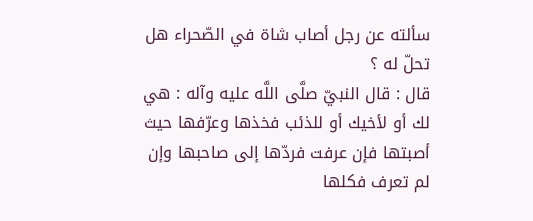سألته عن رجل أصاب شاة في الصّحراء هل تحلّ له ؟
قال : قال النبيّ صلَّى اللَّه عليه وآله : هي لك أو لأخيك أو للذئب فخذها وعرّفها حيث أصبتها فإن عرفت فردّها إلى صاحبها وإن لم تعرف فكلها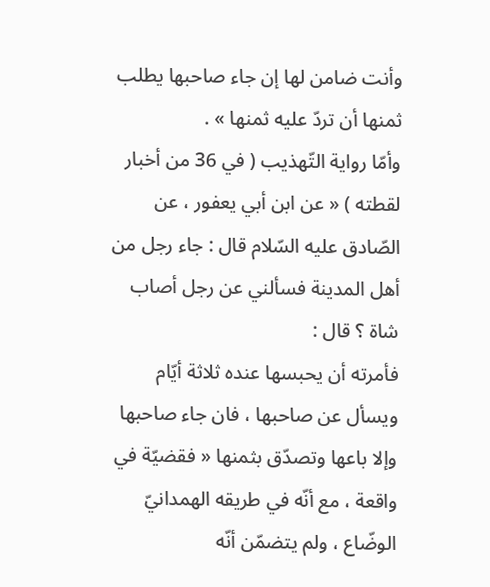وأنت ضامن لها إن جاء صاحبها يطلب ثمنها أن تردّ عليه ثمنها » .
وأمّا رواية التّهذيب ( في 36 من أخبار لقطته ) « عن ابن أبي يعفور ، عن الصّادق عليه السّلام قال : جاء رجل من أهل المدينة فسألني عن رجل أصاب شاة ؟ قال :
فأمرته أن يحبسها عنده ثلاثة أيّام ويسأل عن صاحبها ، فان جاء صاحبها وإلا باعها وتصدّق بثمنها « فقضيّة في واقعة ، مع أنّه في طريقه الهمدانيّ الوضّاع ، ولم يتضمّن أنّه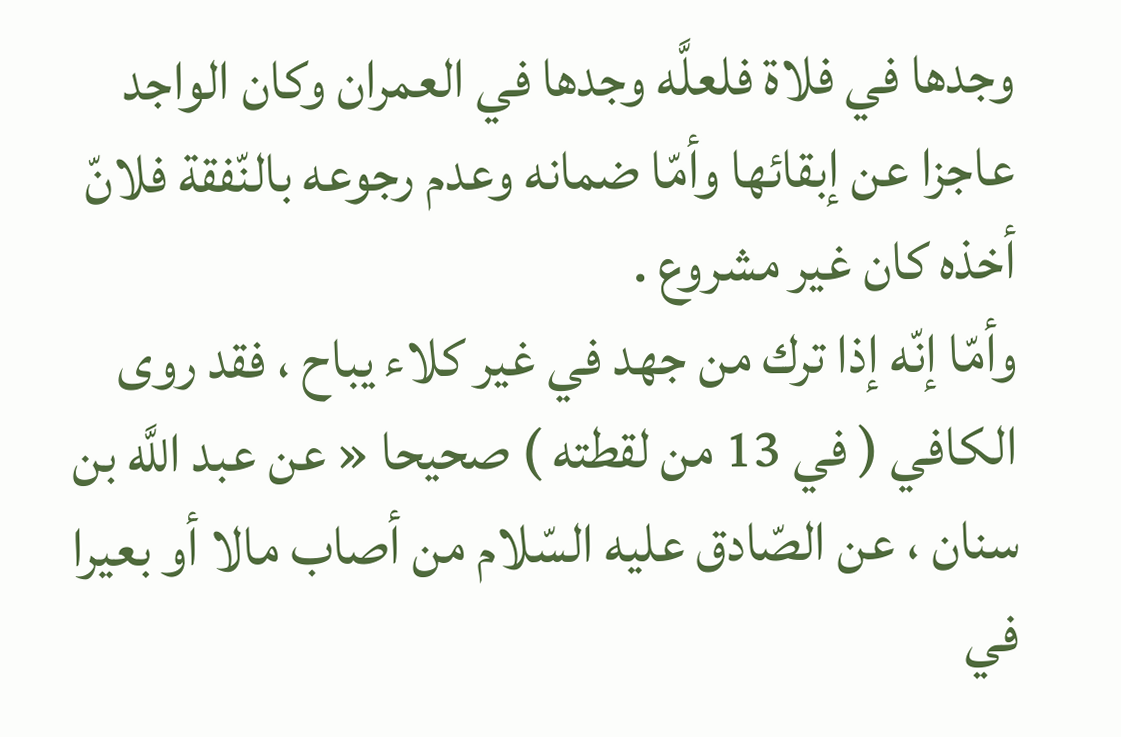وجدها في فلاة فلعلَّه وجدها في العمران وكان الواجد عاجزا عن إبقائها وأمّا ضمانه وعدم رجوعه بالنّفقة فلانّ أخذه كان غير مشروع .
وأمّا إنّه إذا ترك من جهد في غير كلاء يباح ، فقد روى الكافي ( في 13 من لقطته ) صحيحا « عن عبد اللَّه بن سنان ، عن الصّادق عليه السّلام من أصاب مالا أو بعيرا في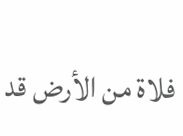فلاة من الأرض قد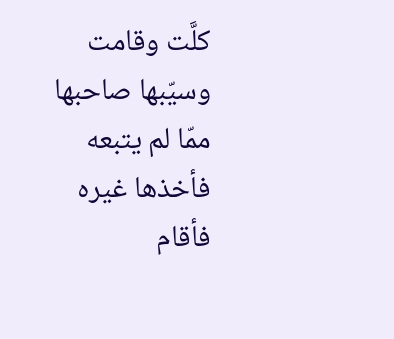كلَّت وقامت وسيّبها صاحبها ممّا لم يتبعه فأخذها غيره فأقام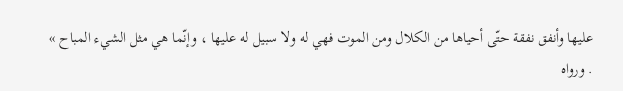عليها وأنفق نفقة حتّى أحياها من الكلال ومن الموت فهي له ولا سبيل له عليها ، وإنّما هي مثل الشيء المباح » . ورواه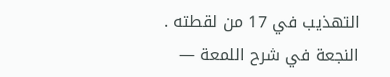التهذيب في 17 من لقطته .
النجعة في شرح اللمعة —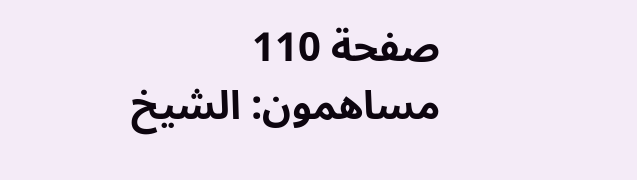صفحة 110
مساهمون: الشيخ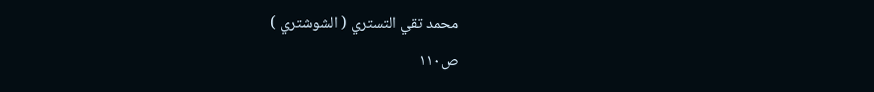محمد تقي التستري ( الشوشتري )
ص١١٠